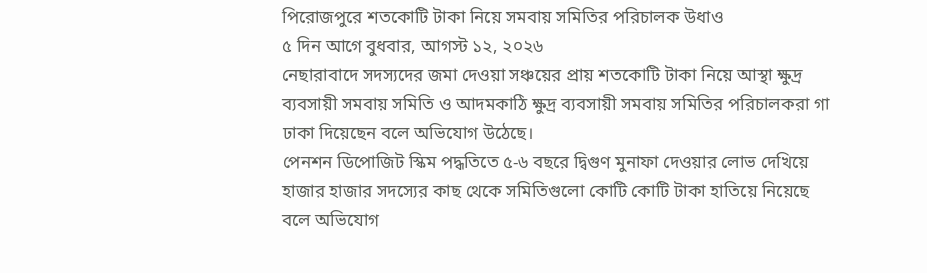পিরোজপুরে শতকোটি টাকা নিয়ে সমবায় সমিতির পরিচালক উধাও
৫ দিন আগে বুধবার, আগস্ট ১২, ২০২৬
নেছারাবাদে সদস্যদের জমা দেওয়া সঞ্চয়ের প্রায় শতকোটি টাকা নিয়ে আস্থা ক্ষুদ্র ব্যবসায়ী সমবায় সমিতি ও আদমকাঠি ক্ষুদ্র ব্যবসায়ী সমবায় সমিতির পরিচালকরা গা ঢাকা দিয়েছেন বলে অভিযোগ উঠেছে।
পেনশন ডিপোজিট স্কিম পদ্ধতিতে ৫-৬ বছরে দ্বিগুণ মুনাফা দেওয়ার লোভ দেখিয়ে হাজার হাজার সদস্যের কাছ থেকে সমিতিগুলো কোটি কোটি টাকা হাতিয়ে নিয়েছে বলে অভিযোগ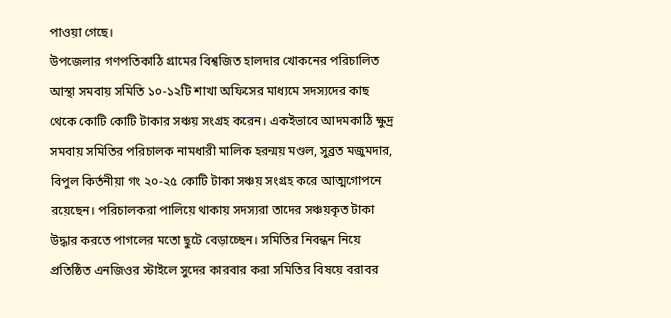পাওয়া গেছে।
উপজেলার গণপতিকাঠি গ্রামের বিশ্বজিত হালদার খোকনের পরিচালিত আস্থা সমবায় সমিতি ১০-১২টি শাখা অফিসের মাধ্যমে সদস্যদের কাছ থেকে কোটি কোটি টাকার সঞ্চয় সংগ্রহ করেন। একইভাবে আদমকাঠি ক্ষুদ্র সমবায় সমিতির পরিচালক নামধারী মালিক হরন্ময় মণ্ডল, সুব্রত মজুমদার, বিপুল কির্তনীয়া গং ২০-২৫ কোটি টাকা সঞ্চয় সংগ্রহ করে আত্মগোপনে রয়েছেন। পরিচালকরা পালিয়ে থাকায় সদস্যরা তাদের সঞ্চয়কৃত টাকা উদ্ধার করতে পাগলের মতো ছুটে বেড়াচ্ছেন। সমিতির নিবন্ধন নিয়ে প্রতিষ্ঠিত এনজিওর স্টাইলে সুদের কারবার করা সমিতির বিষয়ে বরাবর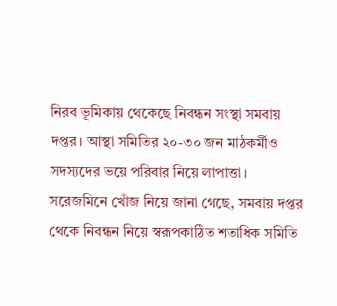নিরব ভূমিকায় থেকেছে নিবন্ধন সংস্থা সমবায় দপ্তর। আস্থা সমিতির ২০-৩০ জন মাঠকর্মীও সদস্যদের ভয়ে পরিবার নিয়ে লাপাত্তা।
সরেজমিনে খোঁজ নিয়ে জানা গেছে, সমবায় দপ্তর থেকে নিবন্ধন নিয়ে স্বরূপকাঠিত শতাধিক সমিতি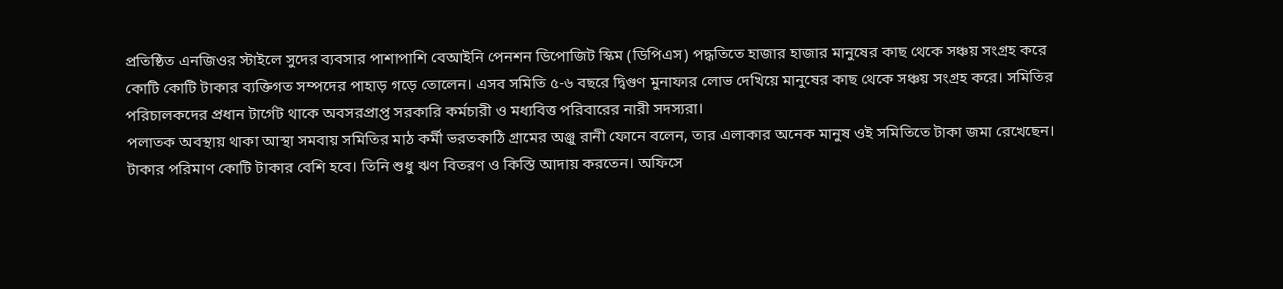প্রতিষ্ঠিত এনজিওর স্টাইলে সুদের ব্যবসার পাশাপাশি বেআইনি পেনশন ডিপোজিট স্কিম (ডিপিএস) পদ্ধতিতে হাজার হাজার মানুষের কাছ থেকে সঞ্চয় সংগ্রহ করে কোটি কোটি টাকার ব্যক্তিগত সম্পদের পাহাড় গড়ে তোলেন। এসব সমিতি ৫-৬ বছরে দ্বিগুণ মুনাফার লোভ দেখিয়ে মানুষের কাছ থেকে সঞ্চয় সংগ্রহ করে। সমিতির পরিচালকদের প্রধান টার্গেট থাকে অবসরপ্রাপ্ত সরকারি কর্মচারী ও মধ্যবিত্ত পরিবারের নারী সদস্যরা।
পলাতক অবস্থায় থাকা আস্থা সমবায় সমিতির মাঠ কর্মী ভরতকাঠি গ্রামের অঞ্জু রানী ফোনে বলেন, তার এলাকার অনেক মানুষ ওই সমিতিতে টাকা জমা রেখেছেন। টাকার পরিমাণ কোটি টাকার বেশি হবে। তিনি শুধু ঋণ বিতরণ ও কিস্তি আদায় করতেন। অফিসে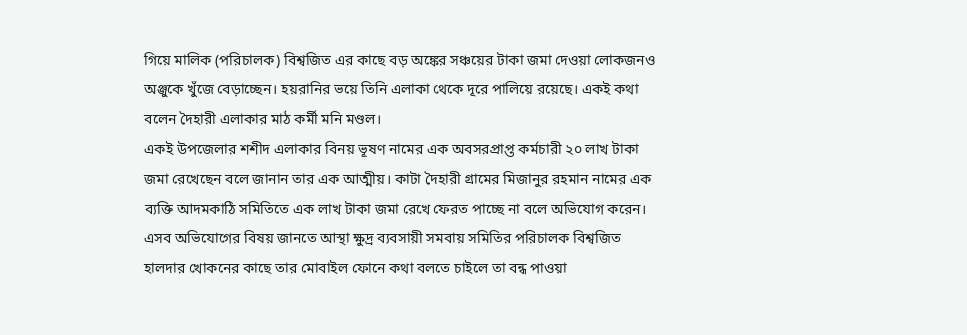গিয়ে মালিক (পরিচালক) বিশ্বজিত এর কাছে বড় অঙ্কের সঞ্চয়ের টাকা জমা দেওয়া লোকজনও অঞ্জুকে খুঁজে বেড়াচ্ছেন। হয়রানির ভয়ে তিনি এলাকা থেকে দূরে পালিয়ে রয়েছে। একই কথা বলেন দৈহারী এলাকার মাঠ কর্মী মনি মণ্ডল।
একই উপজেলার শশীদ এলাকার বিনয় ভূষণ নামের এক অবসরপ্রাপ্ত কর্মচারী ২০ লাখ টাকা জমা রেখেছেন বলে জানান তার এক আত্মীয়। কাটা দৈহারী গ্রামের মিজানুর রহমান নামের এক ব্যক্তি আদমকাঠি সমিতিতে এক লাখ টাকা জমা রেখে ফেরত পাচ্ছে না বলে অভিযোগ করেন।
এসব অভিযোগের বিষয় জানতে আস্থা ক্ষুদ্র ব্যবসায়ী সমবায় সমিতির পরিচালক বিশ্বজিত হালদার খোকনের কাছে তার মোবাইল ফোনে কথা বলতে চাইলে তা বন্ধ পাওয়া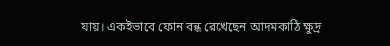যায়। একইভাবে ফোন বন্ধ রেখেছেন আদমকাঠি ক্ষুদ্র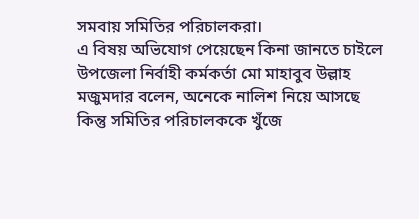সমবায় সমিতির পরিচালকরা।
এ বিষয় অভিযোগ পেয়েছেন কিনা জানতে চাইলে উপজেলা নির্বাহী কর্মকর্তা মো মাহাবুব উল্লাহ মজুমদার বলেন, অনেকে নালিশ নিয়ে আসছে কিন্তু সমিতির পরিচালককে খুঁজে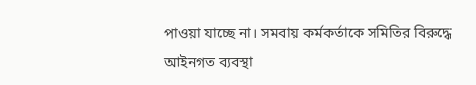পাওয়া যাচ্ছে না। সমবায় কর্মকর্তাকে সমিতির বিরুদ্ধে আইনগত ব্যবস্থা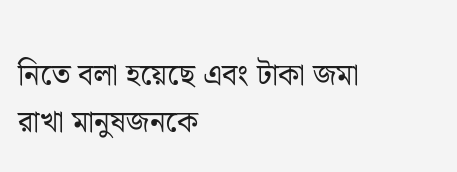নিতে বলা হয়েছে এবং টাকা জমা রাখা মানুষজনকে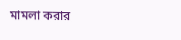মামলা করার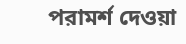পরামর্শ দেওয়া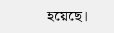হয়েছে।